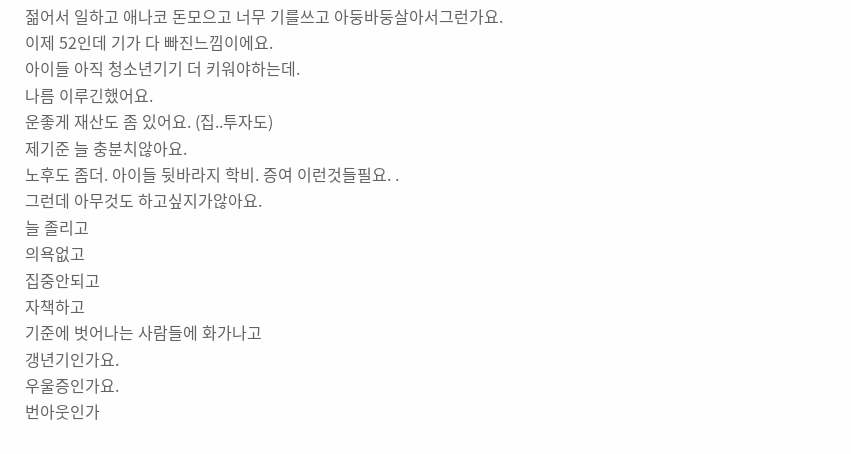젊어서 일하고 애나코 돈모으고 너무 기를쓰고 아둥바둥살아서그런가요.
이제 52인데 기가 다 빠진느낌이에요.
아이들 아직 청소년기기 더 키워야하는데.
나름 이루긴했어요.
운좋게 재산도 좀 있어요. (집..투자도)
제기준 늘 충분치않아요.
노후도 좀더. 아이들 뒷바라지 학비. 증여 이런것들필요. .
그런데 아무것도 하고싶지가않아요.
늘 졸리고
의욕없고
집중안되고
자책하고
기준에 벗어나는 사람들에 화가나고
갱년기인가요.
우울증인가요.
번아웃인가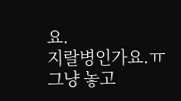요.
지랄병인가요.ㅠ
그냥 놓고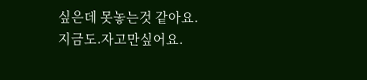싶은데 못놓는것 같아요.
지금도.자고만싶어요.